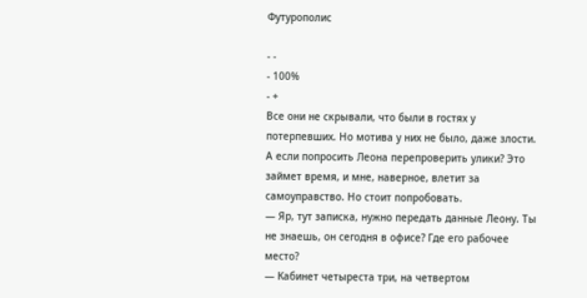Футурополис

- -
- 100%
- +
Все они не скрывали, что были в гостях у потерпевших. Но мотива у них не было, даже злости. А если попросить Леона перепроверить улики? Это займет время, и мне, наверное, влетит за самоуправство. Но стоит попробовать.
— Яр, тут записка, нужно передать данные Леону. Ты не знаешь, он сегодня в офисе? Где его рабочее место?
— Кабинет четыреста три, на четвертом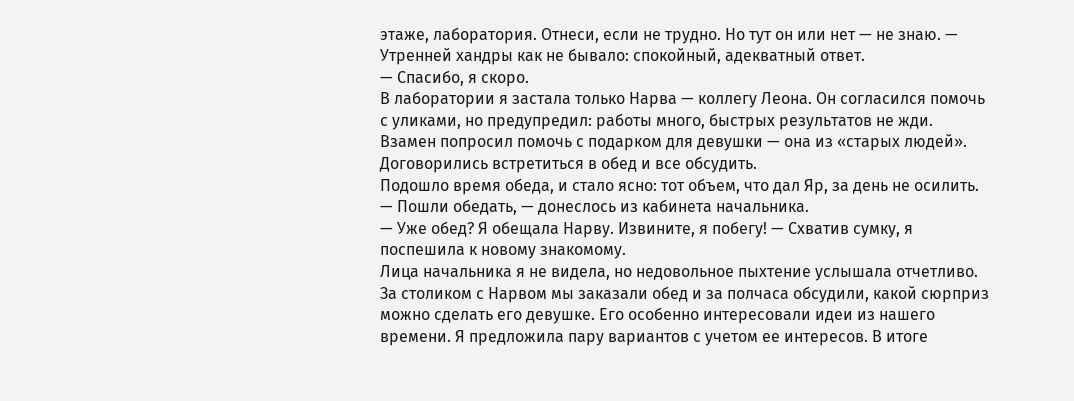этаже, лаборатория. Отнеси, если не трудно. Но тут он или нет — не знаю. — Утренней хандры как не бывало: спокойный, адекватный ответ.
— Спасибо, я скоро.
В лаборатории я застала только Нарва — коллегу Леона. Он согласился помочь с уликами, но предупредил: работы много, быстрых результатов не жди. Взамен попросил помочь с подарком для девушки — она из «старых людей». Договорились встретиться в обед и все обсудить.
Подошло время обеда, и стало ясно: тот объем, что дал Яр, за день не осилить.
— Пошли обедать, — донеслось из кабинета начальника.
— Уже обед? Я обещала Нарву. Извините, я побегу! — Схватив сумку, я поспешила к новому знакомому.
Лица начальника я не видела, но недовольное пыхтение услышала отчетливо.
За столиком с Нарвом мы заказали обед и за полчаса обсудили, какой сюрприз можно сделать его девушке. Его особенно интересовали идеи из нашего времени. Я предложила пару вариантов с учетом ее интересов. В итоге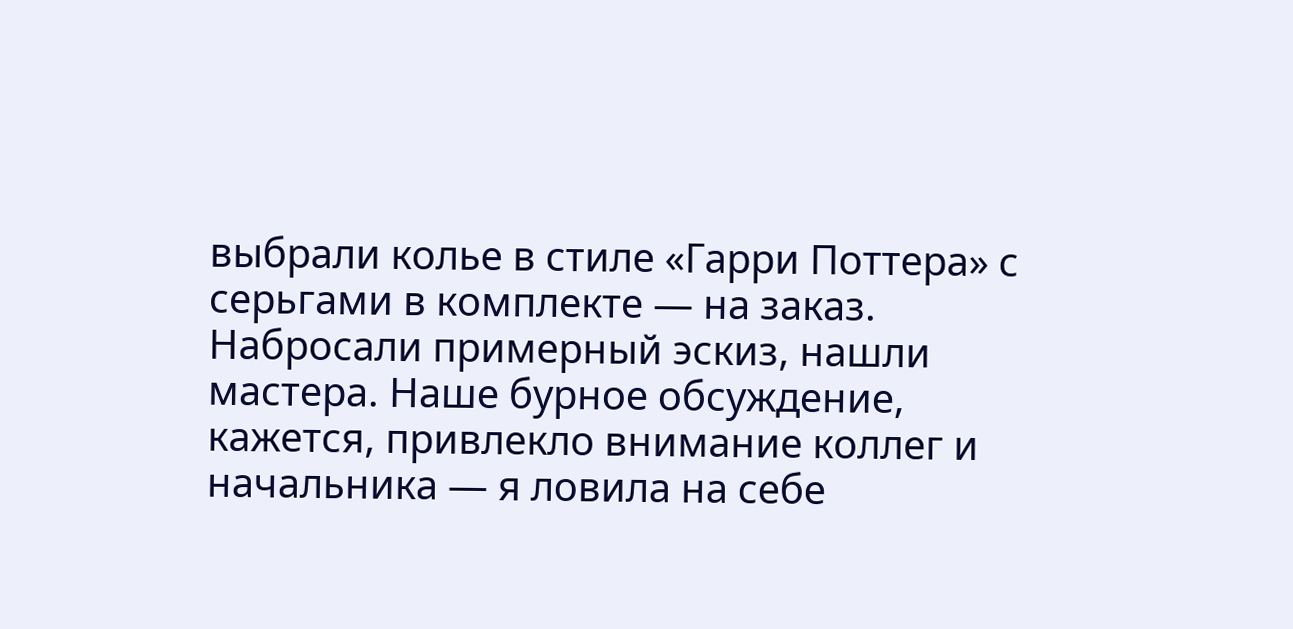выбрали колье в стиле «Гарри Поттера» с серьгами в комплекте — на заказ. Набросали примерный эскиз, нашли мастера. Наше бурное обсуждение, кажется, привлекло внимание коллег и начальника — я ловила на себе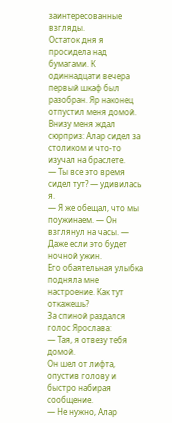заинтересованные взгляды.
Остаток дня я просидела над бумагами. К одиннадцати вечера первый шкаф был разобран. Яр наконец отпустил меня домой. Внизу меня ждал сюрприз: Алар сидел за столиком и что-то изучал на браслете.
— Ты все это время сидел тут? — удивилась я.
— Я же обещал, что мы поужинаем. — Он взглянул на часы. — Даже если это будет ночной ужин.
Его обаятельная улыбка подняла мне настроение. Как тут откажешь?
За спиной раздался голос Ярослава:
— Тая, я отвезу тебя домой.
Он шел от лифта, опустив голову и быстро набирая сообщение.
— Не нужно, Алар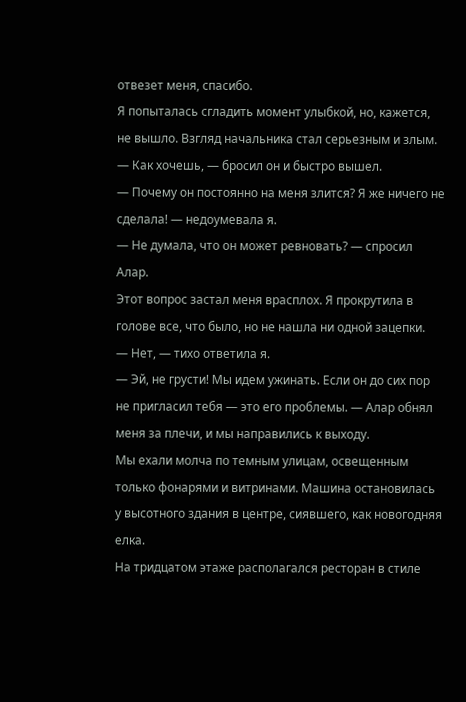отвезет меня, спасибо.
Я попыталась сгладить момент улыбкой, но, кажется, не вышло. Взгляд начальника стал серьезным и злым.
— Как хочешь, — бросил он и быстро вышел.
— Почему он постоянно на меня злится? Я же ничего не сделала! — недоумевала я.
— Не думала, что он может ревновать? — спросил Алар.
Этот вопрос застал меня врасплох. Я прокрутила в голове все, что было, но не нашла ни одной зацепки.
— Нет, — тихо ответила я.
— Эй, не грусти! Мы идем ужинать. Если он до сих пор не пригласил тебя — это его проблемы. — Алар обнял меня за плечи, и мы направились к выходу.
Мы ехали молча по темным улицам, освещенным только фонарями и витринами. Машина остановилась у высотного здания в центре, сиявшего, как новогодняя елка.
На тридцатом этаже располагался ресторан в стиле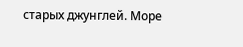старых джунглей. Море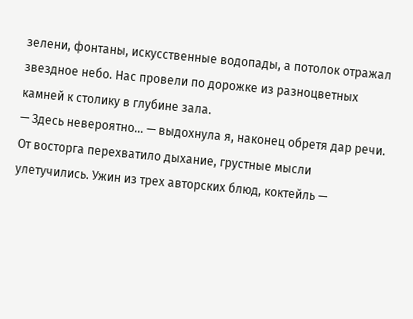зелени, фонтаны, искусственные водопады, а потолок отражал звездное небо. Нас провели по дорожке из разноцветных камней к столику в глубине зала.
— Здесь невероятно... — выдохнула я, наконец обретя дар речи.
От восторга перехватило дыхание, грустные мысли улетучились. Ужин из трех авторских блюд, коктейль —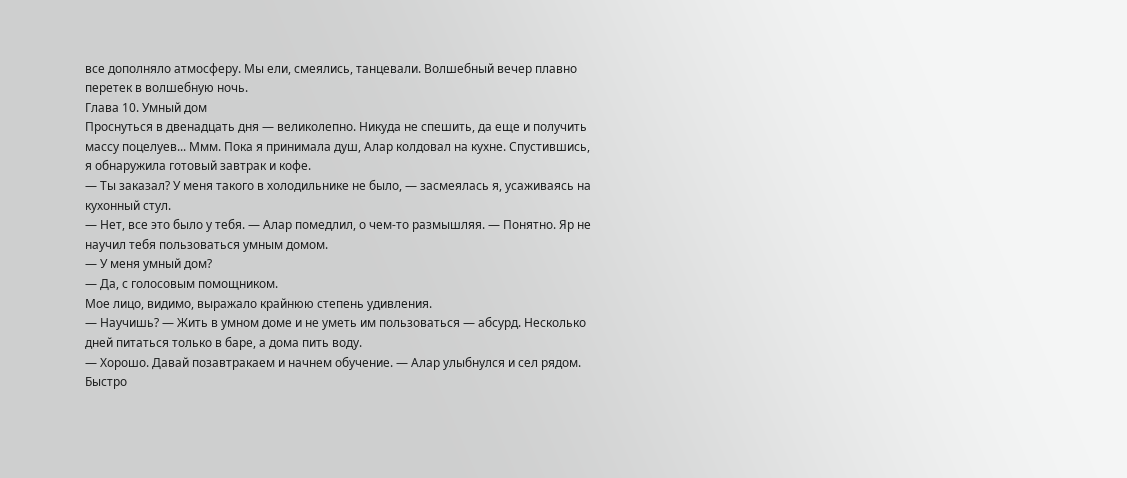все дополняло атмосферу. Мы ели, смеялись, танцевали. Волшебный вечер плавно перетек в волшебную ночь.
Глава 10. Умный дом
Проснуться в двенадцать дня — великолепно. Никуда не спешить, да еще и получить массу поцелуев... Ммм. Пока я принимала душ, Алар колдовал на кухне. Спустившись, я обнаружила готовый завтрак и кофе.
— Ты заказал? У меня такого в холодильнике не было, — засмеялась я, усаживаясь на кухонный стул.
— Нет, все это было у тебя. — Алар помедлил, о чем-то размышляя. — Понятно. Яр не научил тебя пользоваться умным домом.
— У меня умный дом?
— Да, с голосовым помощником.
Мое лицо, видимо, выражало крайнюю степень удивления.
— Научишь? — Жить в умном доме и не уметь им пользоваться — абсурд. Несколько дней питаться только в баре, а дома пить воду.
— Хорошо. Давай позавтракаем и начнем обучение. — Алар улыбнулся и сел рядом.
Быстро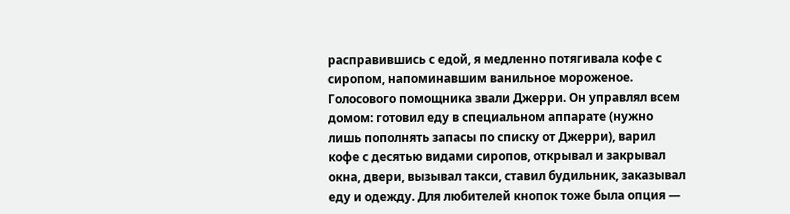расправившись с едой, я медленно потягивала кофе с сиропом, напоминавшим ванильное мороженое.
Голосового помощника звали Джерри. Он управлял всем домом: готовил еду в специальном аппарате (нужно лишь пополнять запасы по списку от Джерри), варил кофе с десятью видами сиропов, открывал и закрывал окна, двери, вызывал такси, ставил будильник, заказывал еду и одежду. Для любителей кнопок тоже была опция —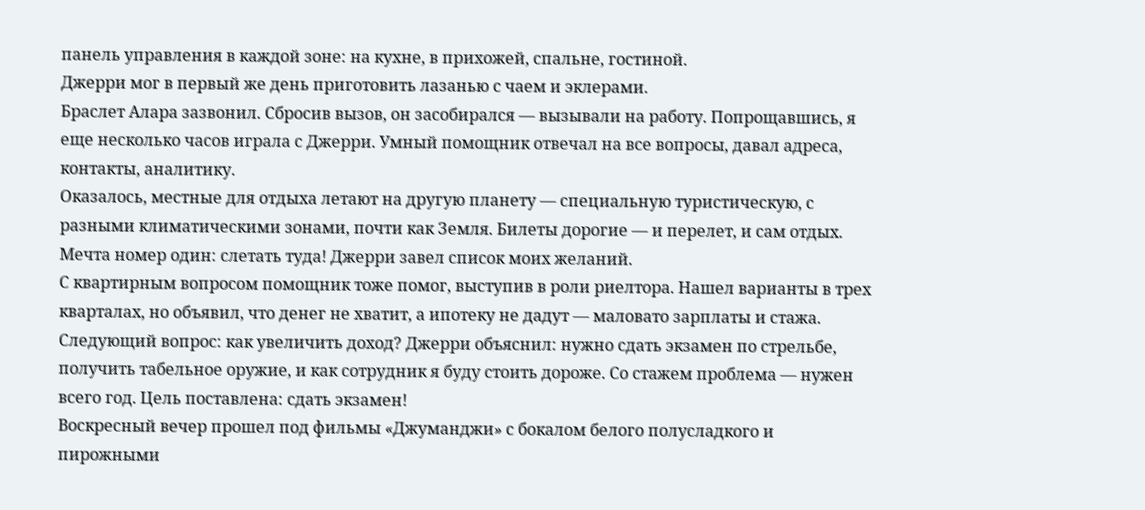панель управления в каждой зоне: на кухне, в прихожей, спальне, гостиной.
Джерри мог в первый же день приготовить лазанью с чаем и эклерами.
Браслет Алара зазвонил. Сбросив вызов, он засобирался — вызывали на работу. Попрощавшись, я еще несколько часов играла с Джерри. Умный помощник отвечал на все вопросы, давал адреса, контакты, аналитику.
Оказалось, местные для отдыха летают на другую планету — специальную туристическую, с разными климатическими зонами, почти как Земля. Билеты дорогие — и перелет, и сам отдых. Мечта номер один: слетать туда! Джерри завел список моих желаний.
С квартирным вопросом помощник тоже помог, выступив в роли риелтора. Нашел варианты в трех кварталах, но объявил, что денег не хватит, а ипотеку не дадут — маловато зарплаты и стажа.
Следующий вопрос: как увеличить доход? Джерри объяснил: нужно сдать экзамен по стрельбе, получить табельное оружие, и как сотрудник я буду стоить дороже. Со стажем проблема — нужен всего год. Цель поставлена: сдать экзамен!
Воскресный вечер прошел под фильмы «Джуманджи» с бокалом белого полусладкого и пирожными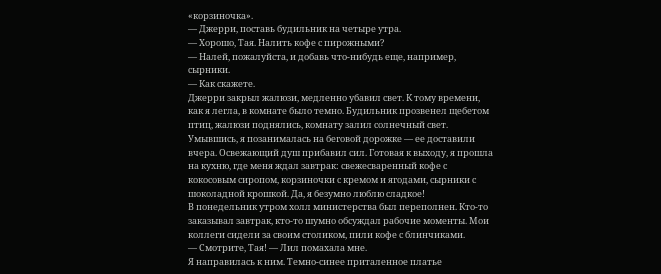«корзиночка».
— Джерри, поставь будильник на четыре утра.
— Хорошо, Тая. Налить кофе с пирожными?
— Налей, пожалуйста, и добавь что-нибудь еще, например, сырники.
— Как скажете.
Джерри закрыл жалюзи, медленно убавил свет. К тому времени, как я легла, в комнате было темно. Будильник прозвенел щебетом птиц, жалюзи поднялись, комнату залил солнечный свет.
Умывшись, я позанималась на беговой дорожке — ее доставили вчера. Освежающий душ прибавил сил. Готовая к выходу, я прошла на кухню, где меня ждал завтрак: свежесваренный кофе с кокосовым сиропом, корзиночки с кремом и ягодами, сырники с шоколадной крошкой. Да, я безумно люблю сладкое!
В понедельник утром холл министерства был переполнен. Кто-то заказывал завтрак, кто-то шумно обсуждал рабочие моменты. Мои коллеги сидели за своим столиком, пили кофе с блинчиками.
— Смотрите, Тая! — Лил помахала мне.
Я направилась к ним. Темно-синее приталенное платье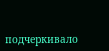подчеркивало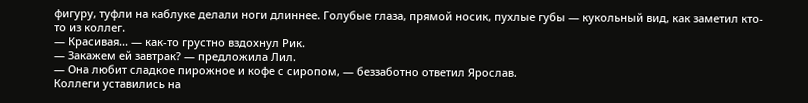фигуру, туфли на каблуке делали ноги длиннее. Голубые глаза, прямой носик, пухлые губы — кукольный вид, как заметил кто-то из коллег.
— Красивая... — как-то грустно вздохнул Рик.
— Закажем ей завтрак? — предложила Лил.
— Она любит сладкое пирожное и кофе с сиропом, — беззаботно ответил Ярослав.
Коллеги уставились на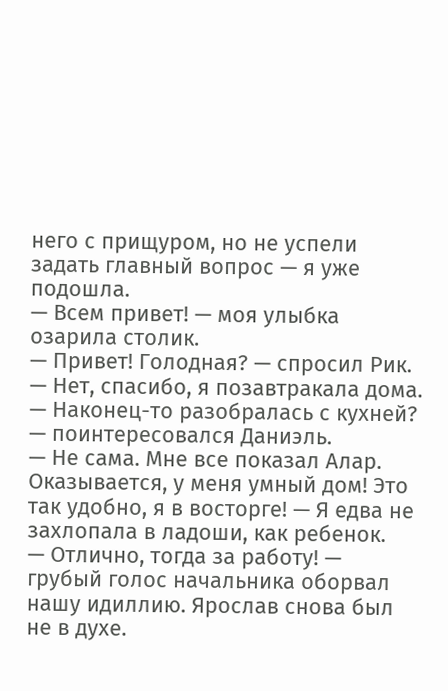него с прищуром, но не успели задать главный вопрос — я уже подошла.
— Всем привет! — моя улыбка озарила столик.
— Привет! Голодная? — спросил Рик.
— Нет, спасибо, я позавтракала дома.
— Наконец-то разобралась с кухней? — поинтересовался Даниэль.
— Не сама. Мне все показал Алар. Оказывается, у меня умный дом! Это так удобно, я в восторге! — Я едва не захлопала в ладоши, как ребенок.
— Отлично, тогда за работу! — грубый голос начальника оборвал нашу идиллию. Ярослав снова был не в духе.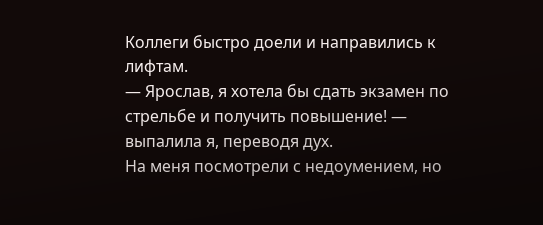Коллеги быстро доели и направились к лифтам.
— Ярослав, я хотела бы сдать экзамен по стрельбе и получить повышение! — выпалила я, переводя дух.
На меня посмотрели с недоумением, но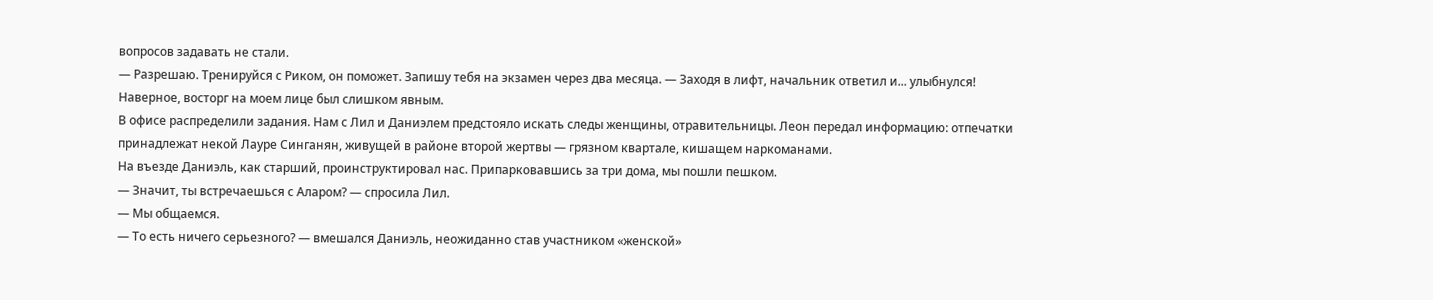вопросов задавать не стали.
— Разрешаю. Тренируйся с Риком, он поможет. Запишу тебя на экзамен через два месяца. — Заходя в лифт, начальник ответил и... улыбнулся!
Наверное, восторг на моем лице был слишком явным.
В офисе распределили задания. Нам с Лил и Даниэлем предстояло искать следы женщины, отравительницы. Леон передал информацию: отпечатки принадлежат некой Лауре Синганян, живущей в районе второй жертвы — грязном квартале, кишащем наркоманами.
На въезде Даниэль, как старший, проинструктировал нас. Припарковавшись за три дома, мы пошли пешком.
— Значит, ты встречаешься с Аларом? — спросила Лил.
— Мы общаемся.
— То есть ничего серьезного? — вмешался Даниэль, неожиданно став участником «женской»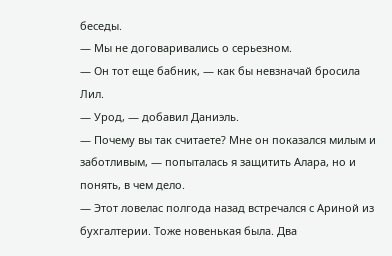беседы.
— Мы не договаривались о серьезном.
— Он тот еще бабник, — как бы невзначай бросила Лил.
— Урод, — добавил Даниэль.
— Почему вы так считаете? Мне он показался милым и заботливым, — попыталась я защитить Алара, но и понять, в чем дело.
— Этот ловелас полгода назад встречался с Ариной из бухгалтерии. Тоже новенькая была. Два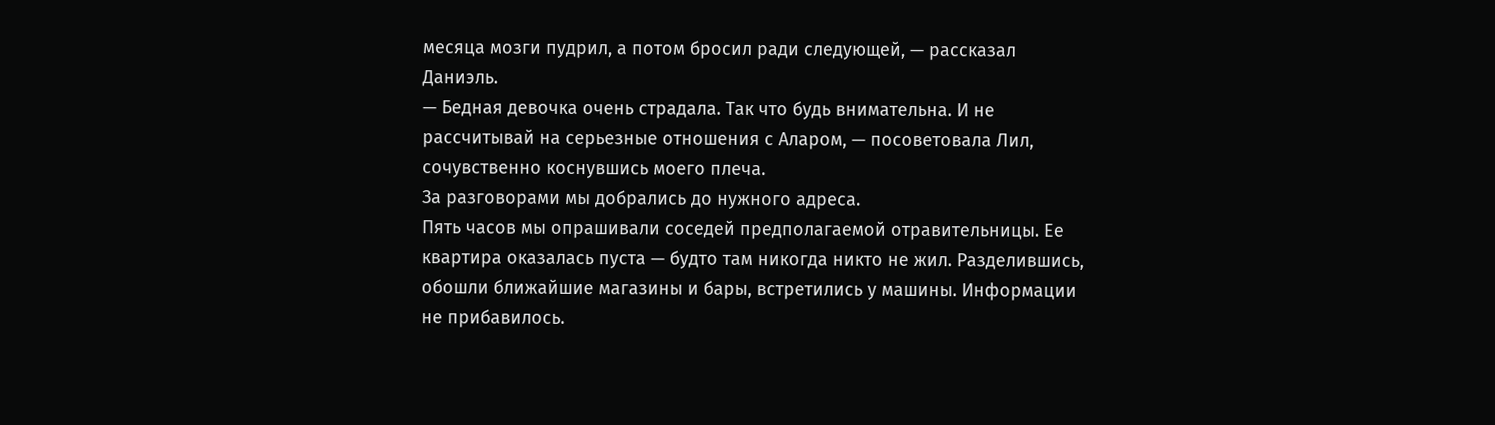месяца мозги пудрил, а потом бросил ради следующей, — рассказал Даниэль.
— Бедная девочка очень страдала. Так что будь внимательна. И не рассчитывай на серьезные отношения с Аларом, — посоветовала Лил, сочувственно коснувшись моего плеча.
За разговорами мы добрались до нужного адреса.
Пять часов мы опрашивали соседей предполагаемой отравительницы. Ее квартира оказалась пуста — будто там никогда никто не жил. Разделившись, обошли ближайшие магазины и бары, встретились у машины. Информации не прибавилось.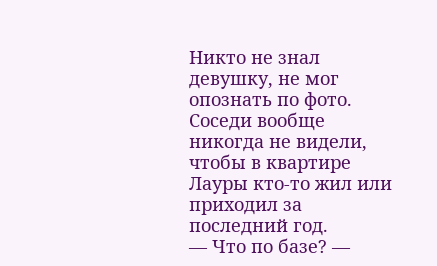Никто не знал девушку, не мог опознать по фото. Соседи вообще никогда не видели, чтобы в квартире Лауры кто-то жил или приходил за последний год.
— Что по базе? —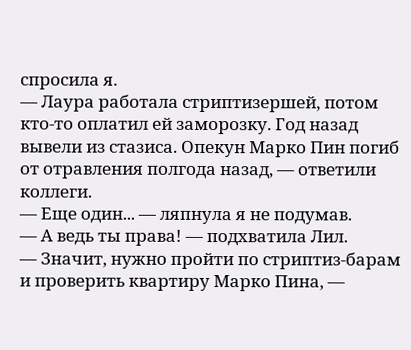спросила я.
— Лаура работала стриптизершей, потом кто-то оплатил ей заморозку. Год назад вывели из стазиса. Опекун Марко Пин погиб от отравления полгода назад, — ответили коллеги.
— Еще один... — ляпнула я не подумав.
— А ведь ты права! — подхватила Лил.
— Значит, нужно пройти по стриптиз-барам и проверить квартиру Марко Пина, —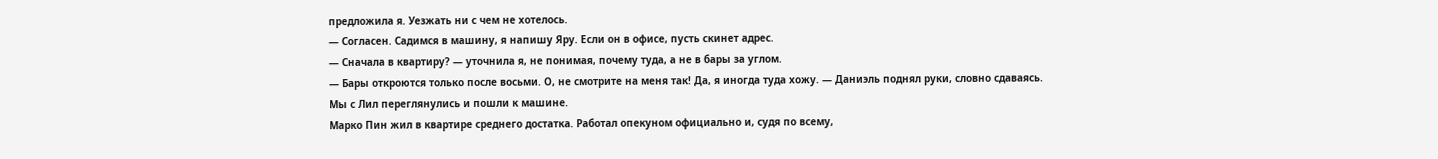предложила я. Уезжать ни с чем не хотелось.
— Согласен. Садимся в машину, я напишу Яру. Если он в офисе, пусть скинет адрес.
— Сначала в квартиру? — уточнила я, не понимая, почему туда, а не в бары за углом.
— Бары откроются только после восьми. О, не смотрите на меня так! Да, я иногда туда хожу. — Даниэль поднял руки, словно сдаваясь. Мы с Лил переглянулись и пошли к машине.
Марко Пин жил в квартире среднего достатка. Работал опекуном официально и, судя по всему,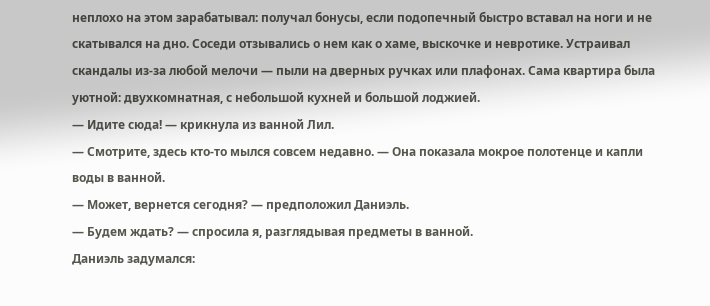неплохо на этом зарабатывал: получал бонусы, если подопечный быстро вставал на ноги и не скатывался на дно. Соседи отзывались о нем как о хаме, выскочке и невротике. Устраивал скандалы из-за любой мелочи — пыли на дверных ручках или плафонах. Сама квартира была уютной: двухкомнатная, с небольшой кухней и большой лоджией.
— Идите сюда! — крикнула из ванной Лил.
— Смотрите, здесь кто-то мылся совсем недавно. — Она показала мокрое полотенце и капли воды в ванной.
— Может, вернется сегодня? — предположил Даниэль.
— Будем ждать? — спросила я, разглядывая предметы в ванной.
Даниэль задумался: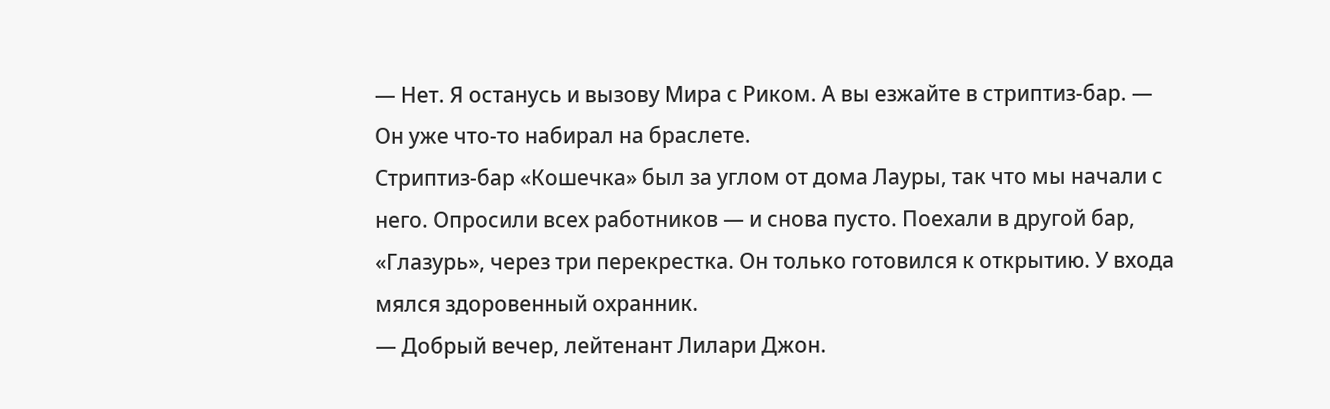— Нет. Я останусь и вызову Мира с Риком. А вы езжайте в стриптиз-бар. — Он уже что-то набирал на браслете.
Стриптиз-бар «Кошечка» был за углом от дома Лауры, так что мы начали с него. Опросили всех работников — и снова пусто. Поехали в другой бар, «Глазурь», через три перекрестка. Он только готовился к открытию. У входа мялся здоровенный охранник.
— Добрый вечер, лейтенант Лилари Джон.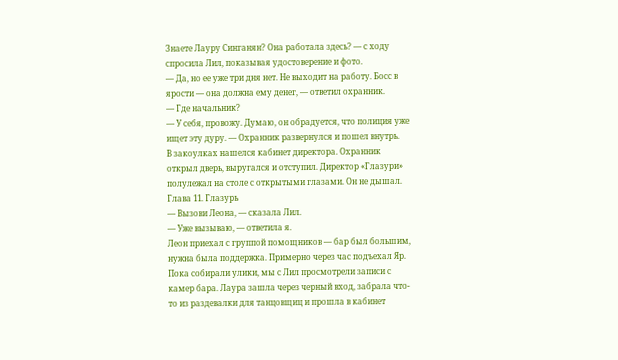Знаете Лауру Синганян? Она работала здесь? — с ходу спросила Лил, показывая удостоверение и фото.
— Да, но ее уже три дня нет. Не выходит на работу. Босс в ярости — она должна ему денег, — ответил охранник.
— Где начальник?
— У себя, провожу. Думаю, он обрадуется, что полиция уже ищет эту дуру. — Охранник развернулся и пошел внутрь.
В закоулках нашелся кабинет директора. Охранник открыл дверь, выругался и отступил. Директор «Глазури» полулежал на столе с открытыми глазами. Он не дышал.
Глава 11. Глазурь
— Вызови Леона, — сказала Лил.
— Уже вызываю, — ответила я.
Леон приехал с группой помощников — бар был большим, нужна была поддержка. Примерно через час подъехал Яр. Пока собирали улики, мы с Лил просмотрели записи с камер бара. Лаура зашла через черный вход, забрала что-то из раздевалки для танцовщиц и прошла в кабинет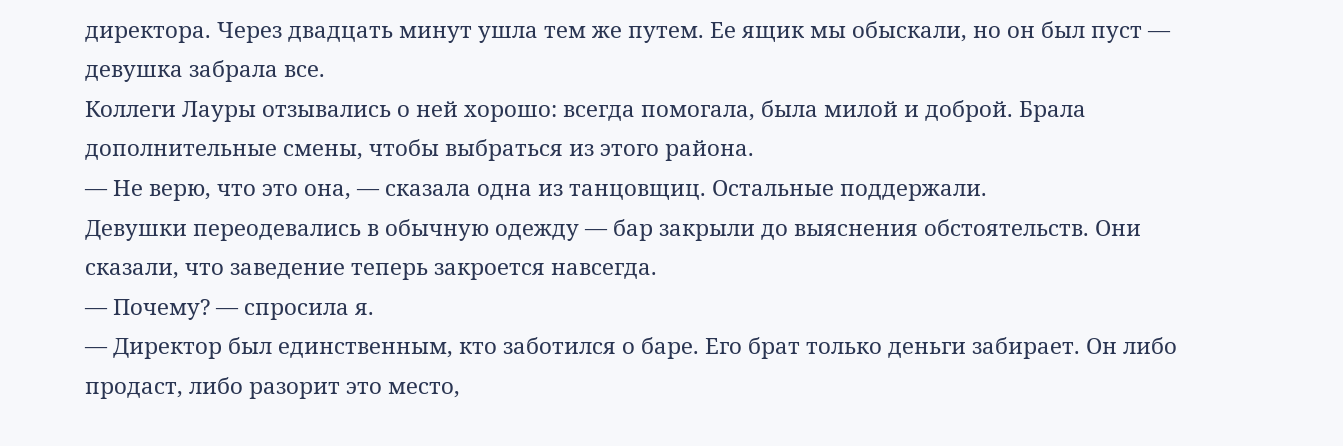директора. Через двадцать минут ушла тем же путем. Ее ящик мы обыскали, но он был пуст — девушка забрала все.
Коллеги Лауры отзывались о ней хорошо: всегда помогала, была милой и доброй. Брала дополнительные смены, чтобы выбраться из этого района.
— Не верю, что это она, — сказала одна из танцовщиц. Остальные поддержали.
Девушки переодевались в обычную одежду — бар закрыли до выяснения обстоятельств. Они сказали, что заведение теперь закроется навсегда.
— Почему? — спросила я.
— Директор был единственным, кто заботился о баре. Его брат только деньги забирает. Он либо продаст, либо разорит это место,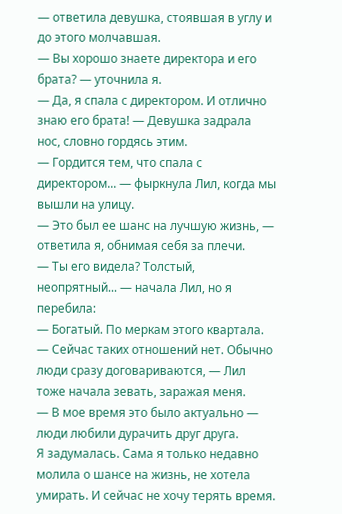— ответила девушка, стоявшая в углу и до этого молчавшая.
— Вы хорошо знаете директора и его брата? — уточнила я.
— Да, я спала с директором. И отлично знаю его брата! — Девушка задрала нос, словно гордясь этим.
— Гордится тем, что спала с директором... — фыркнула Лил, когда мы вышли на улицу.
— Это был ее шанс на лучшую жизнь, — ответила я, обнимая себя за плечи.
— Ты его видела? Толстый, неопрятный... — начала Лил, но я перебила:
— Богатый. По меркам этого квартала.
— Сейчас таких отношений нет. Обычно люди сразу договариваются, — Лил тоже начала зевать, заражая меня.
— В мое время это было актуально — люди любили дурачить друг друга.
Я задумалась. Сама я только недавно молила о шансе на жизнь, не хотела умирать. И сейчас не хочу терять время.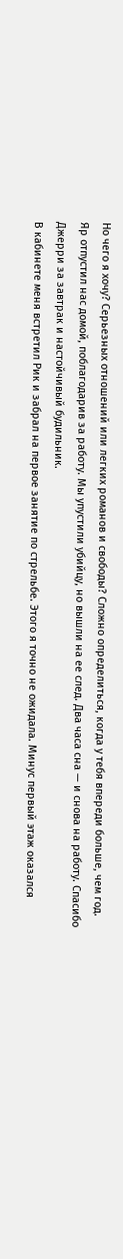Но чего я хочу? Серьезных отношений или легких романов и свободы? Сложно определиться, когда у тебя впереди больше, чем год.
Яр отпустил нас домой, поблагодарив за работу. Мы упустили убийцу, но вышли на ее след. Два часа сна — и снова на работу. Спасибо Джерри за завтрак и настойчивый будильник.
В кабинете меня встретил Рик и забрал на первое занятие по стрельбе. Этого я точно не ожидала. Минус первый этаж оказался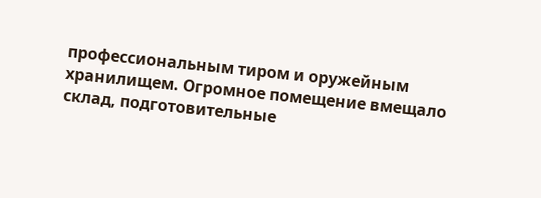профессиональным тиром и оружейным хранилищем. Огромное помещение вмещало склад, подготовительные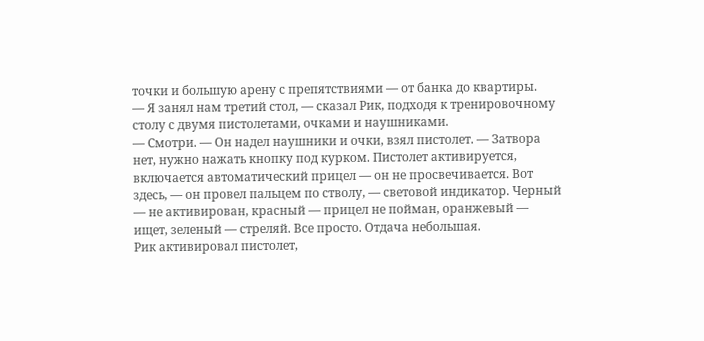точки и большую арену с препятствиями — от банка до квартиры.
— Я занял нам третий стол, — сказал Рик, подходя к тренировочному столу с двумя пистолетами, очками и наушниками.
— Смотри. — Он надел наушники и очки, взял пистолет. — Затвора нет, нужно нажать кнопку под курком. Пистолет активируется, включается автоматический прицел — он не просвечивается. Вот здесь, — он провел пальцем по стволу, — световой индикатор. Черный — не активирован, красный — прицел не пойман, оранжевый — ищет, зеленый — стреляй. Все просто. Отдача небольшая.
Рик активировал пистолет,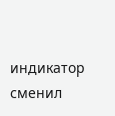индикатор сменил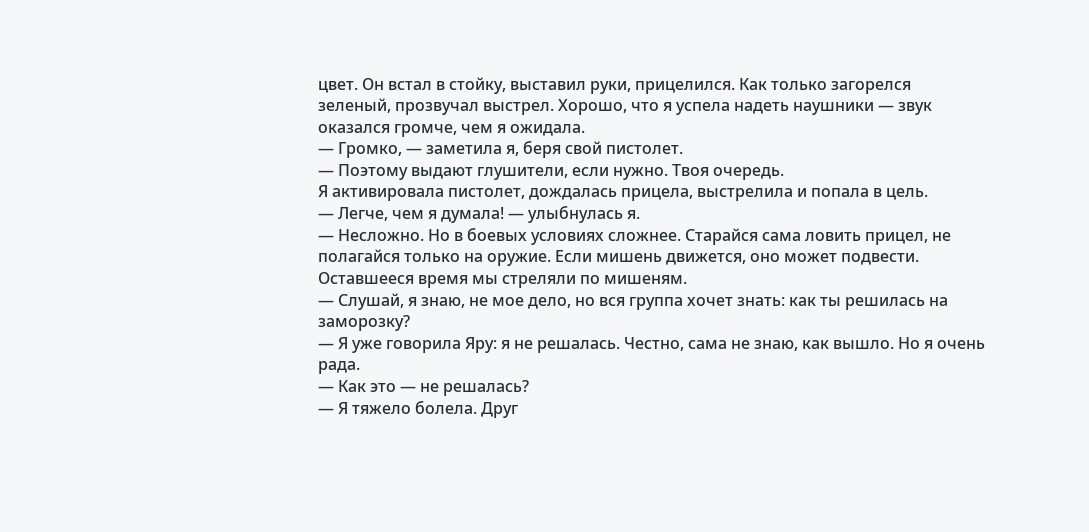цвет. Он встал в стойку, выставил руки, прицелился. Как только загорелся зеленый, прозвучал выстрел. Хорошо, что я успела надеть наушники — звук оказался громче, чем я ожидала.
— Громко, — заметила я, беря свой пистолет.
— Поэтому выдают глушители, если нужно. Твоя очередь.
Я активировала пистолет, дождалась прицела, выстрелила и попала в цель.
— Легче, чем я думала! — улыбнулась я.
— Несложно. Но в боевых условиях сложнее. Старайся сама ловить прицел, не полагайся только на оружие. Если мишень движется, оно может подвести.
Оставшееся время мы стреляли по мишеням.
— Слушай, я знаю, не мое дело, но вся группа хочет знать: как ты решилась на заморозку?
— Я уже говорила Яру: я не решалась. Честно, сама не знаю, как вышло. Но я очень рада.
— Как это — не решалась?
— Я тяжело болела. Друг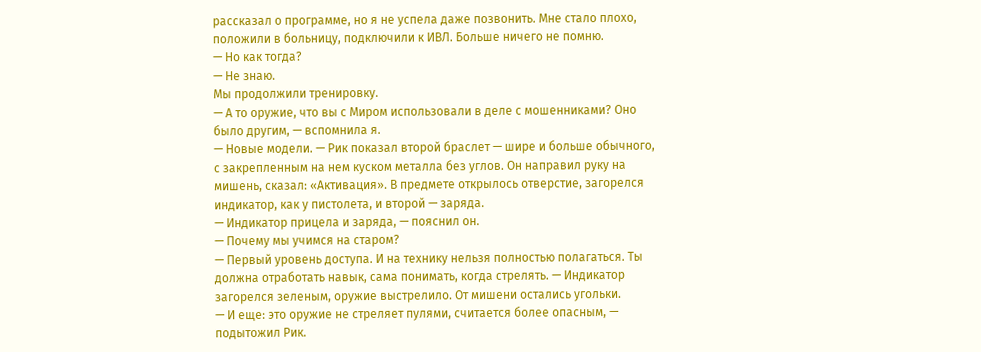рассказал о программе, но я не успела даже позвонить. Мне стало плохо, положили в больницу, подключили к ИВЛ. Больше ничего не помню.
— Но как тогда?
— Не знаю.
Мы продолжили тренировку.
— А то оружие, что вы с Миром использовали в деле с мошенниками? Оно было другим, — вспомнила я.
— Новые модели. — Рик показал второй браслет — шире и больше обычного, с закрепленным на нем куском металла без углов. Он направил руку на мишень, сказал: «Активация». В предмете открылось отверстие, загорелся индикатор, как у пистолета, и второй — заряда.
— Индикатор прицела и заряда, — пояснил он.
— Почему мы учимся на старом?
— Первый уровень доступа. И на технику нельзя полностью полагаться. Ты должна отработать навык, сама понимать, когда стрелять. — Индикатор загорелся зеленым, оружие выстрелило. От мишени остались угольки.
— И еще: это оружие не стреляет пулями, считается более опасным, — подытожил Рик.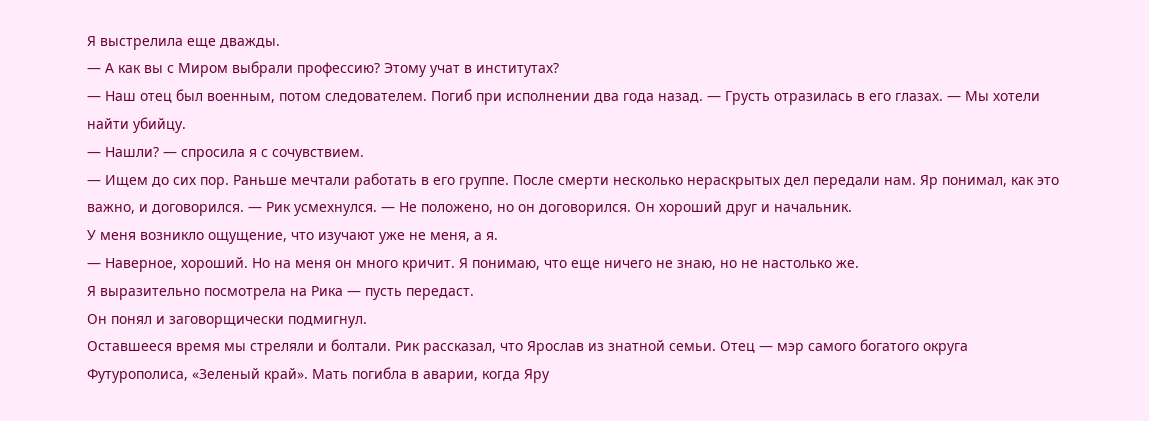Я выстрелила еще дважды.
— А как вы с Миром выбрали профессию? Этому учат в институтах?
— Наш отец был военным, потом следователем. Погиб при исполнении два года назад. — Грусть отразилась в его глазах. — Мы хотели найти убийцу.
— Нашли? — спросила я с сочувствием.
— Ищем до сих пор. Раньше мечтали работать в его группе. После смерти несколько нераскрытых дел передали нам. Яр понимал, как это важно, и договорился. — Рик усмехнулся. — Не положено, но он договорился. Он хороший друг и начальник.
У меня возникло ощущение, что изучают уже не меня, а я.
— Наверное, хороший. Но на меня он много кричит. Я понимаю, что еще ничего не знаю, но не настолько же.
Я выразительно посмотрела на Рика — пусть передаст.
Он понял и заговорщически подмигнул.
Оставшееся время мы стреляли и болтали. Рик рассказал, что Ярослав из знатной семьи. Отец — мэр самого богатого округа Футурополиса, «Зеленый край». Мать погибла в аварии, когда Яру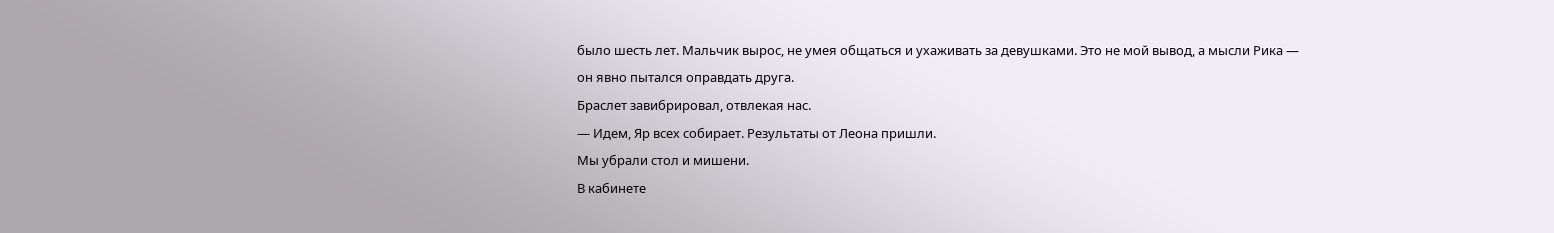было шесть лет. Мальчик вырос, не умея общаться и ухаживать за девушками. Это не мой вывод, а мысли Рика — он явно пытался оправдать друга.
Браслет завибрировал, отвлекая нас.
— Идем, Яр всех собирает. Результаты от Леона пришли.
Мы убрали стол и мишени.
В кабинете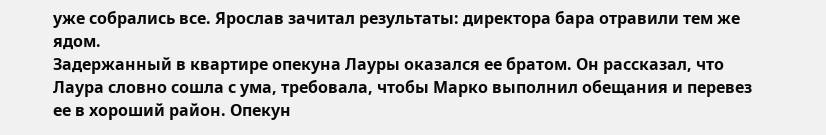уже собрались все. Ярослав зачитал результаты: директора бара отравили тем же ядом.
Задержанный в квартире опекуна Лауры оказался ее братом. Он рассказал, что Лаура словно сошла с ума, требовала, чтобы Марко выполнил обещания и перевез ее в хороший район. Опекун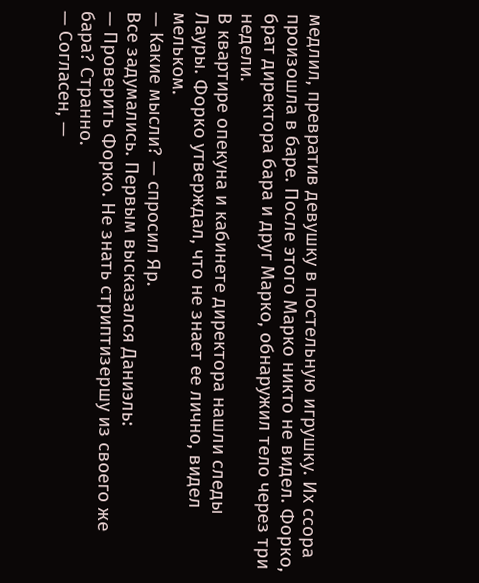медлил, превратив девушку в постельную игрушку. Их ссора произошла в баре. После этого Марко никто не видел. Форко, брат директора бара и друг Марко, обнаружил тело через три недели.
В квартире опекуна и кабинете директора нашли следы Лауры. Форко утверждал, что не знает ее лично, видел мельком.
— Какие мысли? — спросил Яр.
Все задумались. Первым высказался Даниэль:
— Проверить Форко. Не знать стриптизершу из своего же бара? Странно.
— Согласен, —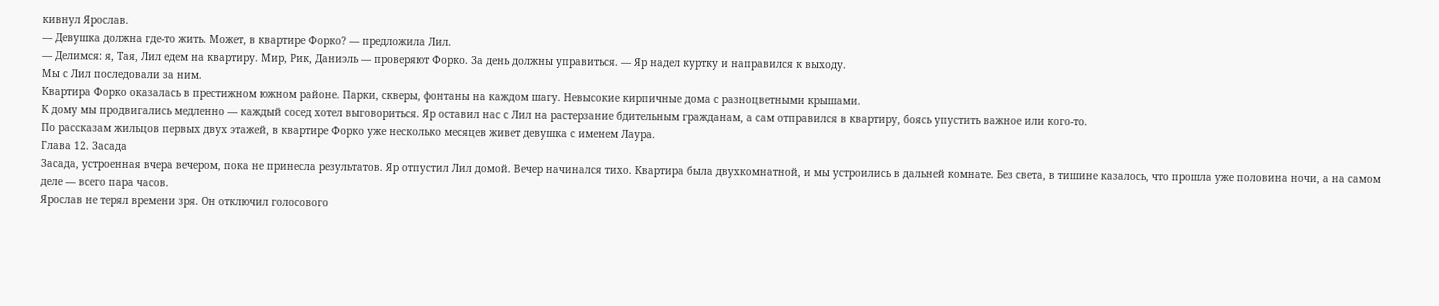кивнул Ярослав.
— Девушка должна где-то жить. Может, в квартире Форко? — предложила Лил.
— Делимся: я, Тая, Лил едем на квартиру. Мир, Рик, Даниэль — проверяют Форко. За день должны управиться. — Яр надел куртку и направился к выходу.
Мы с Лил последовали за ним.
Квартира Форко оказалась в престижном южном районе. Парки, скверы, фонтаны на каждом шагу. Невысокие кирпичные дома с разноцветными крышами.
К дому мы продвигались медленно — каждый сосед хотел выговориться. Яр оставил нас с Лил на растерзание бдительным гражданам, а сам отправился в квартиру, боясь упустить важное или кого-то.
По рассказам жильцов первых двух этажей, в квартире Форко уже несколько месяцев живет девушка с именем Лаура.
Глава 12. Засада
Засада, устроенная вчера вечером, пока не принесла результатов. Яр отпустил Лил домой. Вечер начинался тихо. Квартира была двухкомнатной, и мы устроились в дальней комнате. Без света, в тишине казалось, что прошла уже половина ночи, а на самом деле — всего пара часов.
Ярослав не терял времени зря. Он отключил голосового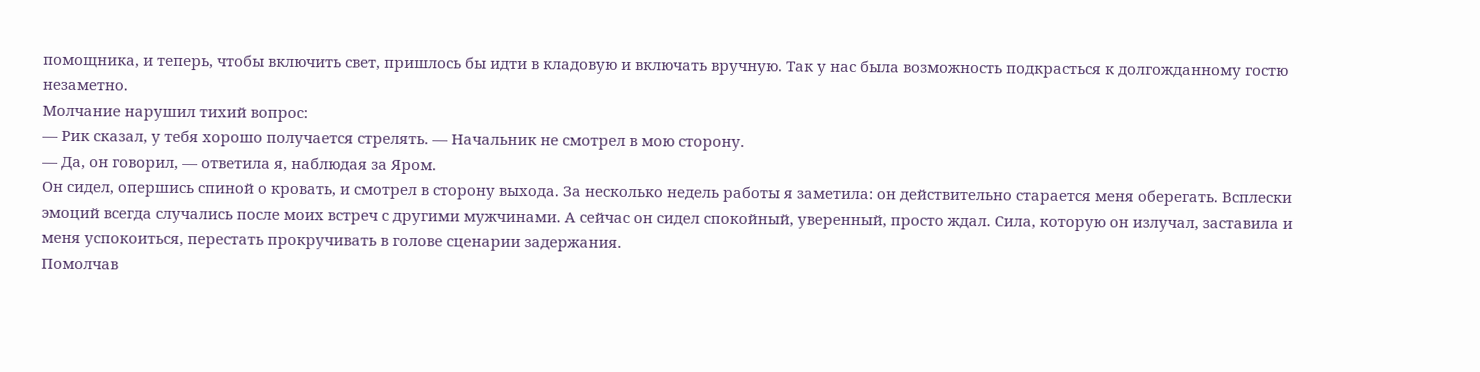помощника, и теперь, чтобы включить свет, пришлось бы идти в кладовую и включать вручную. Так у нас была возможность подкрасться к долгожданному гостю незаметно.
Молчание нарушил тихий вопрос:
— Рик сказал, у тебя хорошо получается стрелять. — Начальник не смотрел в мою сторону.
— Да, он говорил, — ответила я, наблюдая за Яром.
Он сидел, опершись спиной о кровать, и смотрел в сторону выхода. За несколько недель работы я заметила: он действительно старается меня оберегать. Всплески эмоций всегда случались после моих встреч с другими мужчинами. А сейчас он сидел спокойный, уверенный, просто ждал. Сила, которую он излучал, заставила и меня успокоиться, перестать прокручивать в голове сценарии задержания.
Помолчав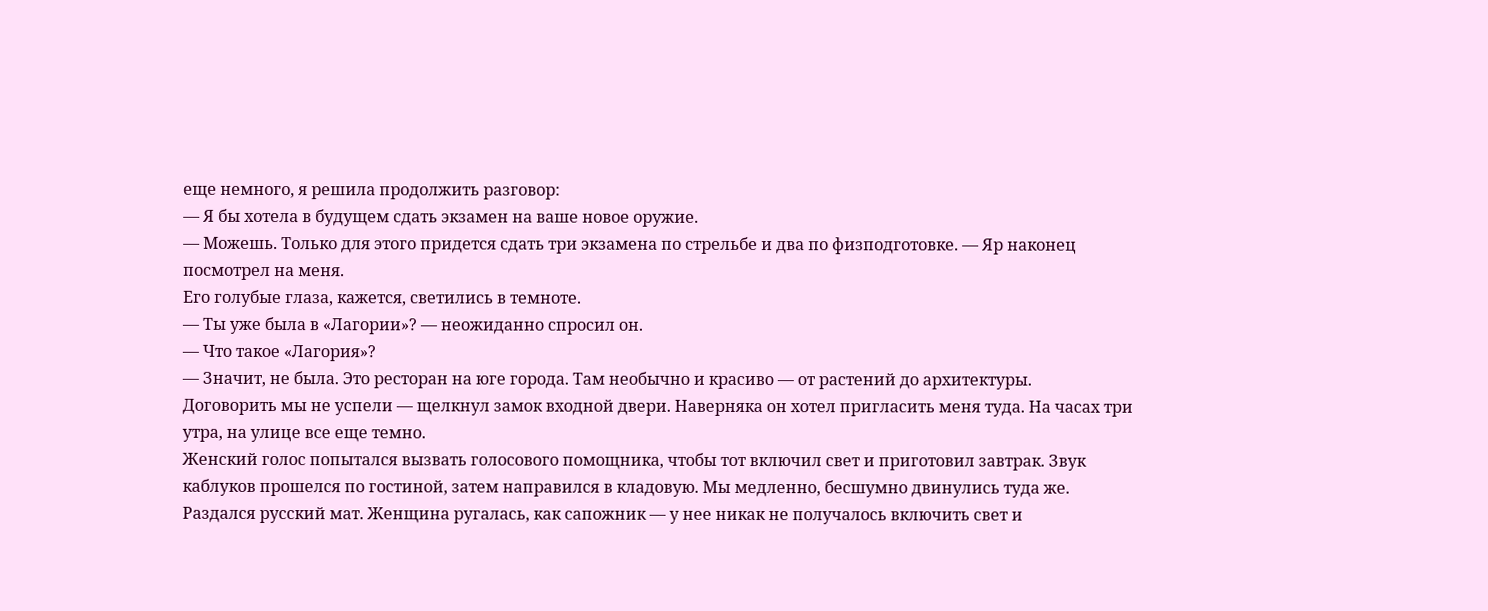еще немного, я решила продолжить разговор:
— Я бы хотела в будущем сдать экзамен на ваше новое оружие.
— Можешь. Только для этого придется сдать три экзамена по стрельбе и два по физподготовке. — Яр наконец посмотрел на меня.
Его голубые глаза, кажется, светились в темноте.
— Ты уже была в «Лагории»? — неожиданно спросил он.
— Что такое «Лагория»?
— Значит, не была. Это ресторан на юге города. Там необычно и красиво — от растений до архитектуры.
Договорить мы не успели — щелкнул замок входной двери. Наверняка он хотел пригласить меня туда. На часах три утра, на улице все еще темно.
Женский голос попытался вызвать голосового помощника, чтобы тот включил свет и приготовил завтрак. Звук каблуков прошелся по гостиной, затем направился в кладовую. Мы медленно, бесшумно двинулись туда же.
Раздался русский мат. Женщина ругалась, как сапожник — у нее никак не получалось включить свет и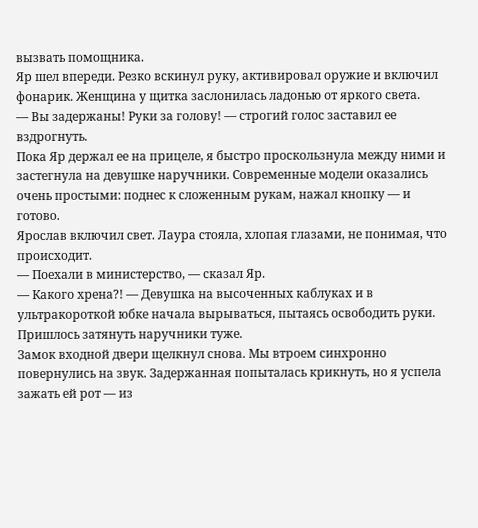вызвать помощника.
Яр шел впереди. Резко вскинул руку, активировал оружие и включил фонарик. Женщина у щитка заслонилась ладонью от яркого света.
— Вы задержаны! Руки за голову! — строгий голос заставил ее вздрогнуть.
Пока Яр держал ее на прицеле, я быстро проскользнула между ними и застегнула на девушке наручники. Современные модели оказались очень простыми: поднес к сложенным рукам, нажал кнопку — и готово.
Ярослав включил свет. Лаура стояла, хлопая глазами, не понимая, что происходит.
— Поехали в министерство, — сказал Яр.
— Какого хрена?! — Девушка на высоченных каблуках и в ультракороткой юбке начала вырываться, пытаясь освободить руки. Пришлось затянуть наручники туже.
Замок входной двери щелкнул снова. Мы втроем синхронно повернулись на звук. Задержанная попыталась крикнуть, но я успела зажать ей рот — из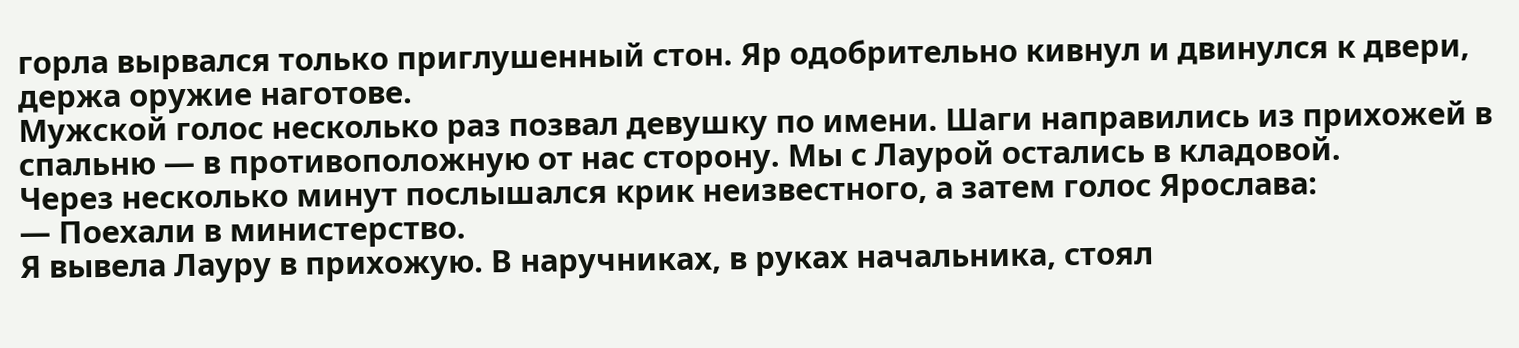горла вырвался только приглушенный стон. Яр одобрительно кивнул и двинулся к двери, держа оружие наготове.
Мужской голос несколько раз позвал девушку по имени. Шаги направились из прихожей в спальню — в противоположную от нас сторону. Мы с Лаурой остались в кладовой.
Через несколько минут послышался крик неизвестного, а затем голос Ярослава:
— Поехали в министерство.
Я вывела Лауру в прихожую. В наручниках, в руках начальника, стоял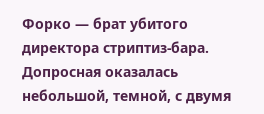Форко — брат убитого директора стриптиз-бара.
Допросная оказалась небольшой, темной, с двумя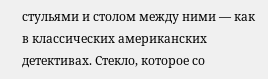стульями и столом между ними — как в классических американских детективах. Стекло, которое со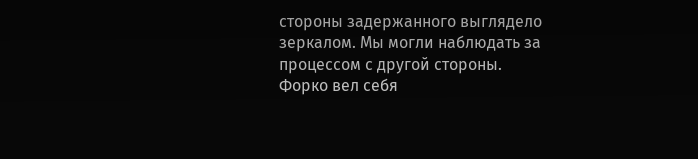стороны задержанного выглядело зеркалом. Мы могли наблюдать за процессом с другой стороны.
Форко вел себя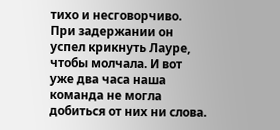тихо и несговорчиво. При задержании он успел крикнуть Лауре, чтобы молчала. И вот уже два часа наша команда не могла добиться от них ни слова.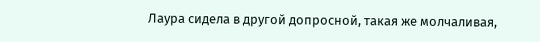Лаура сидела в другой допросной, такая же молчаливая,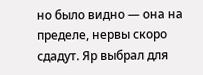но было видно — она на пределе, нервы скоро сдадут. Яр выбрал для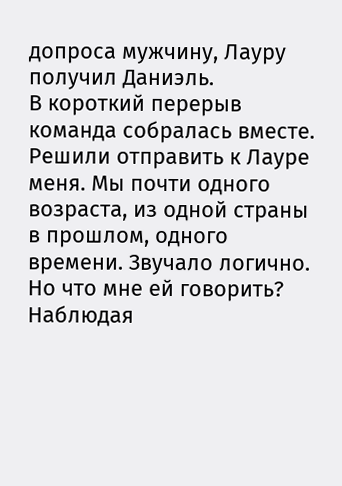допроса мужчину, Лауру получил Даниэль.
В короткий перерыв команда собралась вместе. Решили отправить к Лауре меня. Мы почти одного возраста, из одной страны в прошлом, одного времени. Звучало логично. Но что мне ей говорить? Наблюдая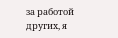за работой других, я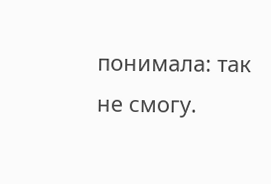понимала: так не смогу.